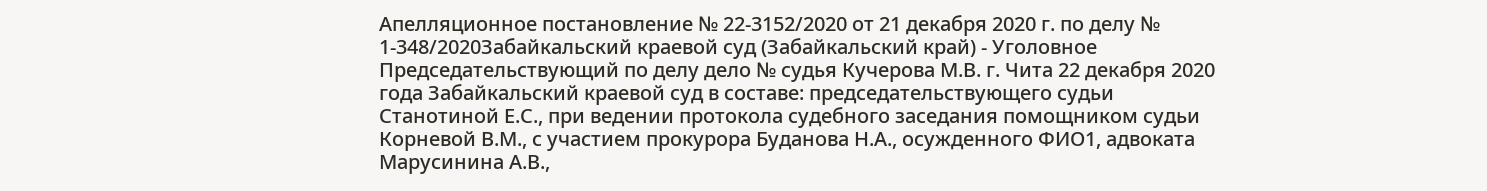Апелляционное постановление № 22-3152/2020 от 21 декабря 2020 г. по делу № 1-348/2020Забайкальский краевой суд (Забайкальский край) - Уголовное Председательствующий по делу дело № судья Кучерова М.В. г. Чита 22 декабря 2020 года Забайкальский краевой суд в составе: председательствующего судьи Станотиной Е.С., при ведении протокола судебного заседания помощником судьи Корневой В.М., с участием прокурора Буданова Н.А., осужденного ФИО1, адвоката Марусинина А.В.,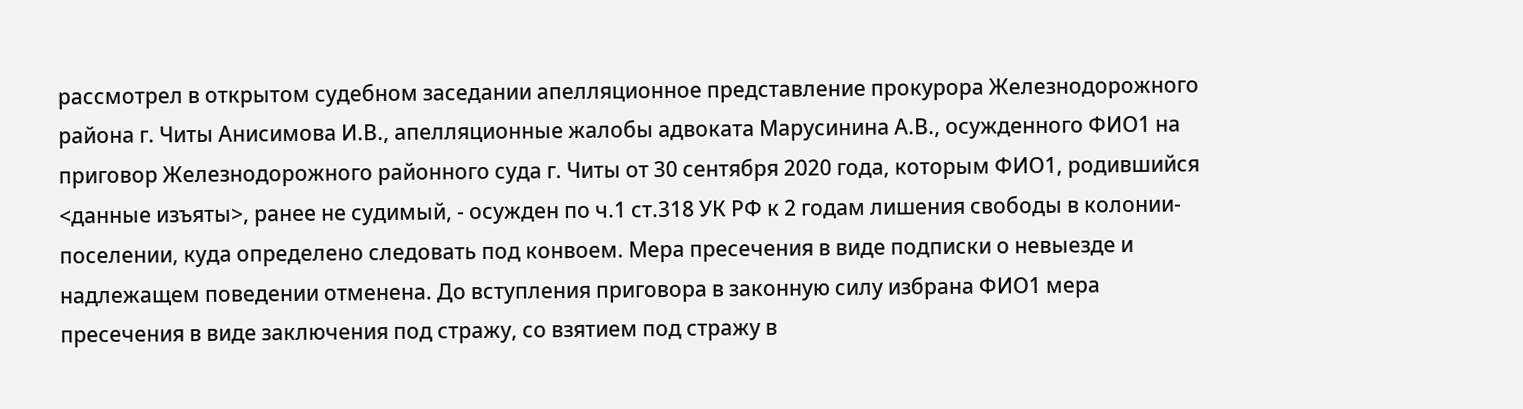рассмотрел в открытом судебном заседании апелляционное представление прокурора Железнодорожного района г. Читы Анисимова И.В., апелляционные жалобы адвоката Марусинина А.В., осужденного ФИО1 на приговор Железнодорожного районного суда г. Читы от 30 сентября 2020 года, которым ФИО1, родившийся <данные изъяты>, ранее не судимый, - осужден по ч.1 ст.318 УК РФ к 2 годам лишения свободы в колонии-поселении, куда определено следовать под конвоем. Мера пресечения в виде подписки о невыезде и надлежащем поведении отменена. До вступления приговора в законную силу избрана ФИО1 мера пресечения в виде заключения под стражу, со взятием под стражу в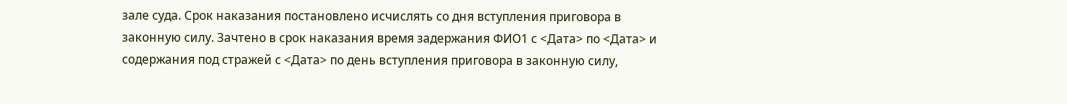зале суда. Срок наказания постановлено исчислять со дня вступления приговора в законную силу. Зачтено в срок наказания время задержания ФИО1 с <Дата> по <Дата> и содержания под стражей с <Дата> по день вступления приговора в законную силу,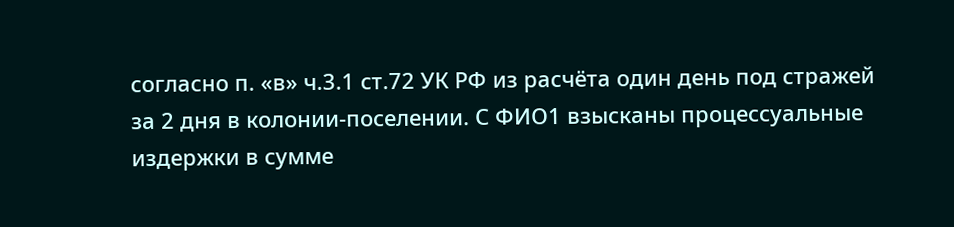согласно п. «в» ч.3.1 ст.72 УК РФ из расчёта один день под стражей за 2 дня в колонии-поселении. С ФИО1 взысканы процессуальные издержки в сумме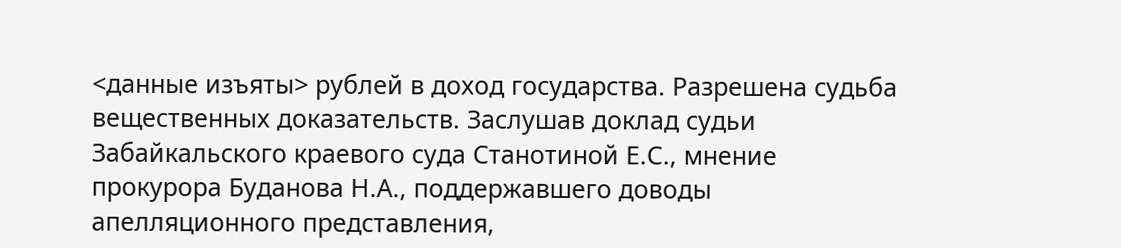<данные изъяты> рублей в доход государства. Разрешена судьба вещественных доказательств. Заслушав доклад судьи Забайкальского краевого суда Станотиной Е.С., мнение прокурора Буданова Н.А., поддержавшего доводы апелляционного представления,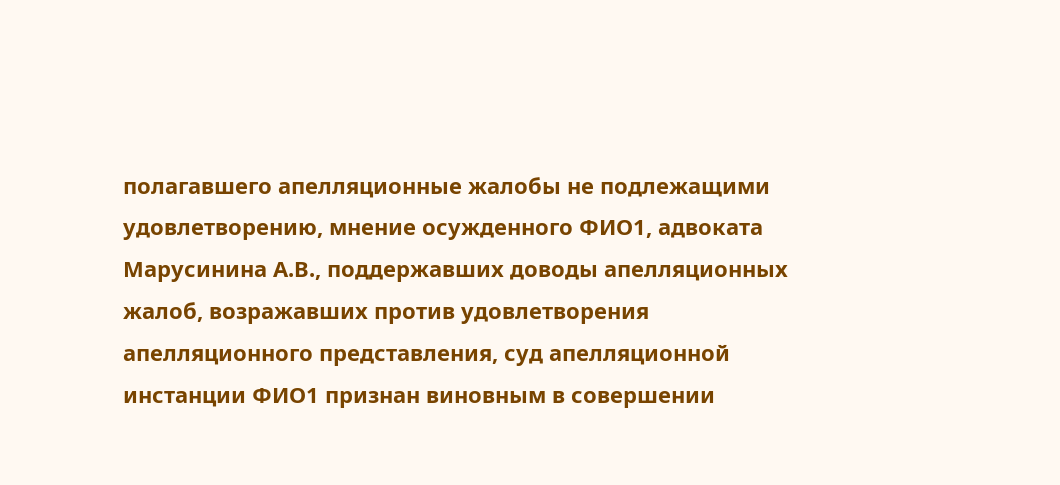полагавшего апелляционные жалобы не подлежащими удовлетворению, мнение осужденного ФИО1, адвоката Марусинина А.В., поддержавших доводы апелляционных жалоб, возражавших против удовлетворения апелляционного представления, суд апелляционной инстанции ФИО1 признан виновным в совершении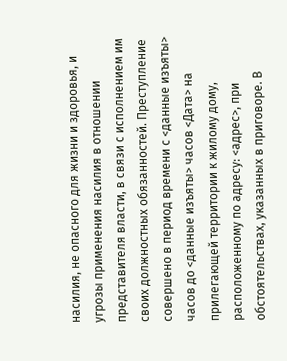насилия, не опасного для жизни и здоровья, и угрозы применения насилия в отношении представителя власти, в связи с исполнением им своих должностных обязанностей. Преступление совершено в период времени с <данные изъяты> часов до <данные изъяты> часов <Дата> на прилегающей территории к жилому дому, расположенному по адресу: <адрес>, при обстоятельствах, указанных в приговоре. В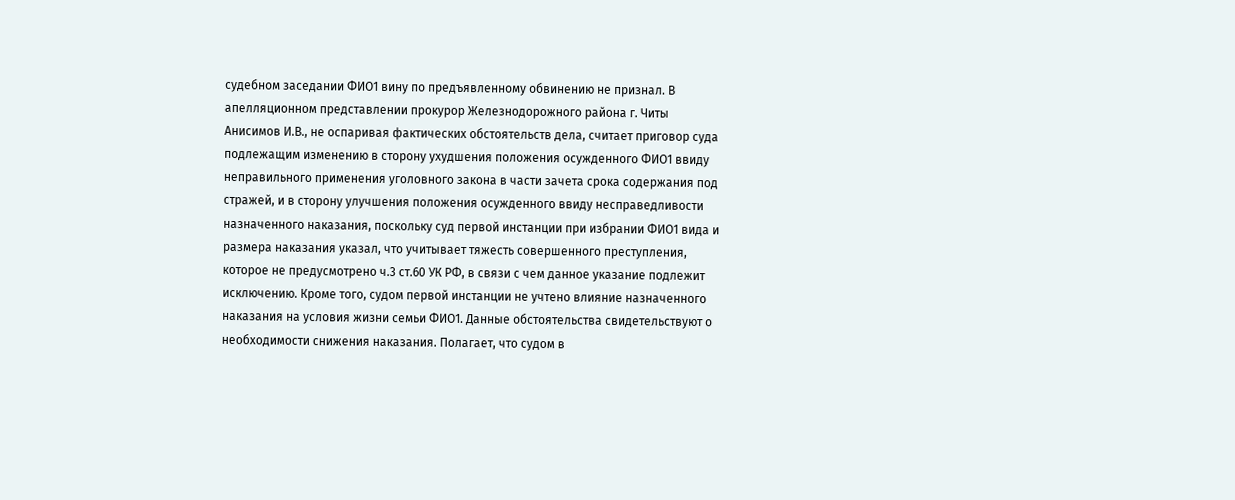судебном заседании ФИО1 вину по предъявленному обвинению не признал. В апелляционном представлении прокурор Железнодорожного района г. Читы Анисимов И.В., не оспаривая фактических обстоятельств дела, считает приговор суда подлежащим изменению в сторону ухудшения положения осужденного ФИО1 ввиду неправильного применения уголовного закона в части зачета срока содержания под стражей, и в сторону улучшения положения осужденного ввиду несправедливости назначенного наказания, поскольку суд первой инстанции при избрании ФИО1 вида и размера наказания указал, что учитывает тяжесть совершенного преступления, которое не предусмотрено ч.3 ст.60 УК РФ, в связи с чем данное указание подлежит исключению. Кроме того, судом первой инстанции не учтено влияние назначенного наказания на условия жизни семьи ФИО1. Данные обстоятельства свидетельствуют о необходимости снижения наказания. Полагает, что судом в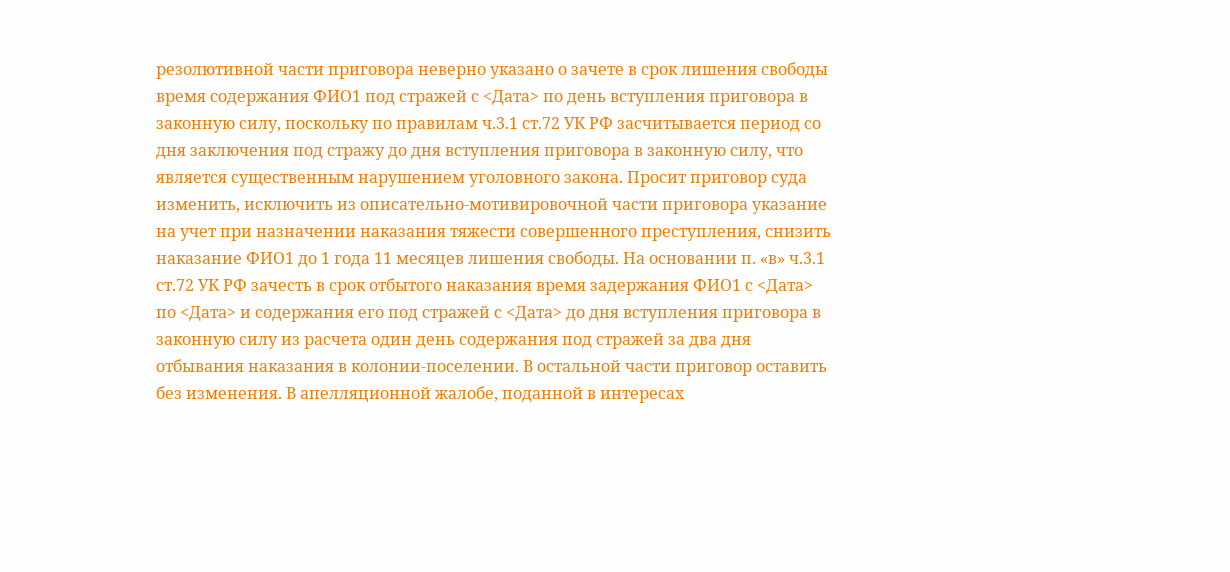резолютивной части приговора неверно указано о зачете в срок лишения свободы время содержания ФИО1 под стражей с <Дата> по день вступления приговора в законную силу, поскольку по правилам ч.3.1 ст.72 УК РФ засчитывается период со дня заключения под стражу до дня вступления приговора в законную силу, что является существенным нарушением уголовного закона. Просит приговор суда изменить, исключить из описательно-мотивировочной части приговора указание на учет при назначении наказания тяжести совершенного преступления, снизить наказание ФИО1 до 1 года 11 месяцев лишения свободы. На основании п. «в» ч.3.1 ст.72 УК РФ зачесть в срок отбытого наказания время задержания ФИО1 с <Дата> по <Дата> и содержания его под стражей с <Дата> до дня вступления приговора в законную силу из расчета один день содержания под стражей за два дня отбывания наказания в колонии-поселении. В остальной части приговор оставить без изменения. В апелляционной жалобе, поданной в интересах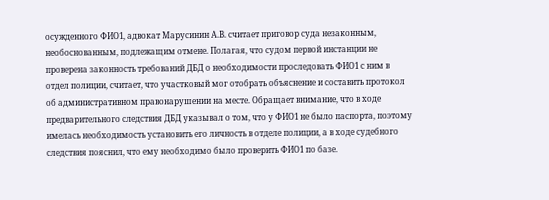осужденного ФИО1, адвокат Марусинин А.В. считает приговор суда незаконным, необоснованным, подлежащим отмене. Полагая, что судом первой инстанции не проверена законность требований ДБД о необходимости проследовать ФИО1 с ним в отдел полиции, считает, что участковый мог отобрать объяснение и составить протокол об административном правонарушении на месте. Обращает внимание, что в ходе предварительного следствия ДБД указывал о том, что у ФИО1 не было паспорта, поэтому имелась необходимость установить его личность в отделе полиции, а в ходе судебного следствия пояснил, что ему необходимо было проверить ФИО1 по базе.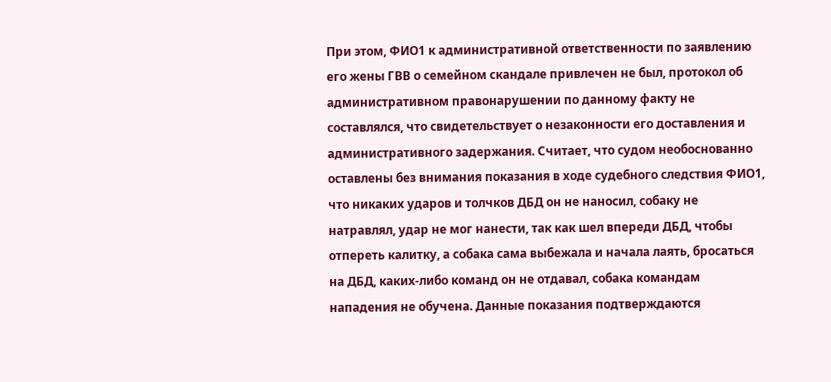При этом, ФИО1 к административной ответственности по заявлению его жены ГВВ о семейном скандале привлечен не был, протокол об административном правонарушении по данному факту не составлялся, что свидетельствует о незаконности его доставления и административного задержания. Считает, что судом необоснованно оставлены без внимания показания в ходе судебного следствия ФИО1, что никаких ударов и толчков ДБД он не наносил, собаку не натравлял, удар не мог нанести, так как шел впереди ДБД, чтобы отпереть калитку, а собака сама выбежала и начала лаять, бросаться на ДБД, каких-либо команд он не отдавал, собака командам нападения не обучена. Данные показания подтверждаются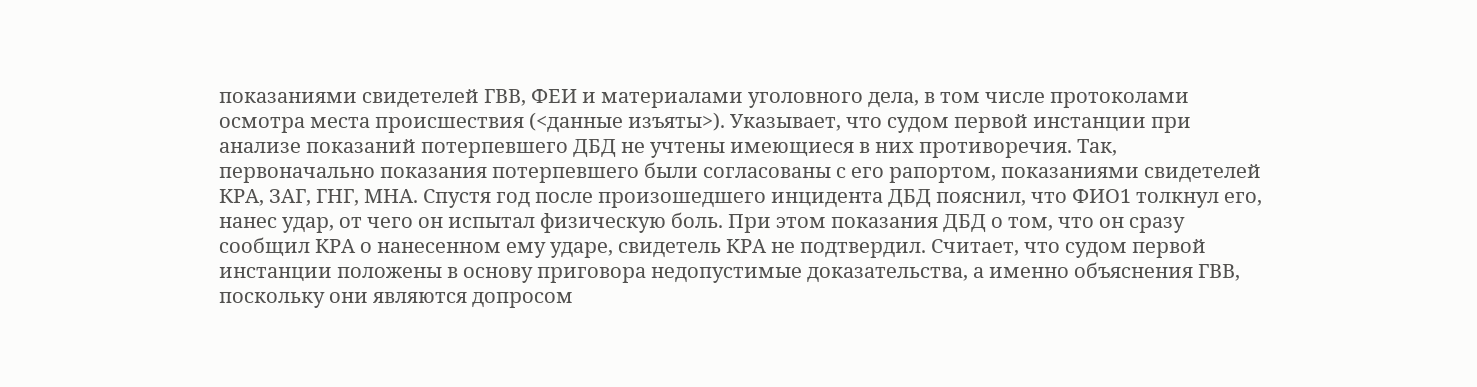показаниями свидетелей ГВВ, ФЕИ и материалами уголовного дела, в том числе протоколами осмотра места происшествия (<данные изъяты>). Указывает, что судом первой инстанции при анализе показаний потерпевшего ДБД не учтены имеющиеся в них противоречия. Так, первоначально показания потерпевшего были согласованы с его рапортом, показаниями свидетелей КРА, ЗАГ, ГНГ, МНА. Спустя год после произошедшего инцидента ДБД пояснил, что ФИО1 толкнул его, нанес удар, от чего он испытал физическую боль. При этом показания ДБД о том, что он сразу сообщил КРА о нанесенном ему ударе, свидетель КРА не подтвердил. Считает, что судом первой инстанции положены в основу приговора недопустимые доказательства, а именно объяснения ГВВ, поскольку они являются допросом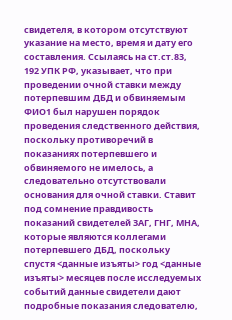свидетеля, в котором отсутствуют указание на место, время и дату его составления. Ссылаясь на ст.ст.83, 192 УПК РФ, указывает, что при проведении очной ставки между потерпевшим ДБД и обвиняемым ФИО1 был нарушен порядок проведения следственного действия, поскольку противоречий в показаниях потерпевшего и обвиняемого не имелось, а следовательно отсутствовали основания для очной ставки. Ставит под сомнение правдивость показаний свидетелей ЗАГ, ГНГ, МНА, которые являются коллегами потерпевшего ДБД, поскольку спустя <данные изъяты> год <данные изъяты> месяцев после исследуемых событий данные свидетели дают подробные показания следователю,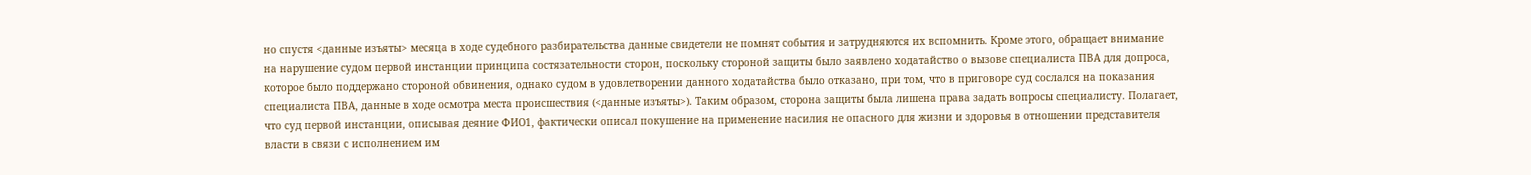но спустя <данные изъяты> месяца в ходе судебного разбирательства данные свидетели не помнят события и затрудняются их вспомнить. Кроме этого, обращает внимание на нарушение судом первой инстанции принципа состязательности сторон, поскольку стороной защиты было заявлено ходатайство о вызове специалиста ПВА для допроса, которое было поддержано стороной обвинения, однако судом в удовлетворении данного ходатайства было отказано, при том, что в приговоре суд сослался на показания специалиста ПВА, данные в ходе осмотра места происшествия (<данные изъяты>). Таким образом, сторона защиты была лишена права задать вопросы специалисту. Полагает, что суд первой инстанции, описывая деяние ФИО1, фактически описал покушение на применение насилия не опасного для жизни и здоровья в отношении представителя власти в связи с исполнением им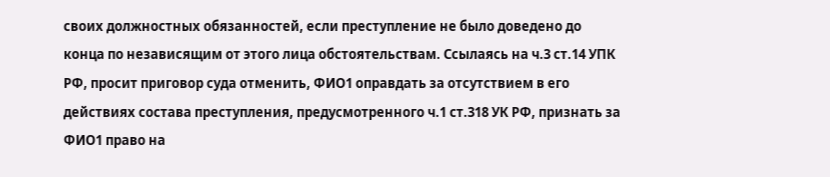своих должностных обязанностей, если преступление не было доведено до конца по независящим от этого лица обстоятельствам. Ссылаясь на ч.3 ст.14 УПК РФ, просит приговор суда отменить, ФИО1 оправдать за отсутствием в его действиях состава преступления, предусмотренного ч.1 ст.318 УК РФ, признать за ФИО1 право на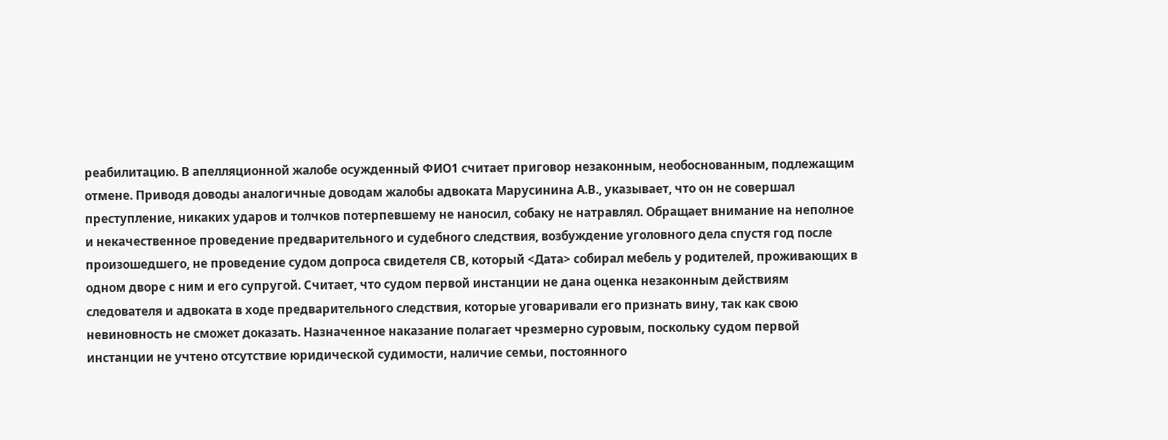реабилитацию. В апелляционной жалобе осужденный ФИО1 считает приговор незаконным, необоснованным, подлежащим отмене. Приводя доводы аналогичные доводам жалобы адвоката Марусинина А.В., указывает, что он не совершал преступление, никаких ударов и толчков потерпевшему не наносил, собаку не натравлял. Обращает внимание на неполное и некачественное проведение предварительного и судебного следствия, возбуждение уголовного дела спустя год после произошедшего, не проведение судом допроса свидетеля СВ, который <Дата> собирал мебель у родителей, проживающих в одном дворе с ним и его супругой. Считает, что судом первой инстанции не дана оценка незаконным действиям следователя и адвоката в ходе предварительного следствия, которые уговаривали его признать вину, так как свою невиновность не сможет доказать. Назначенное наказание полагает чрезмерно суровым, поскольку судом первой инстанции не учтено отсутствие юридической судимости, наличие семьи, постоянного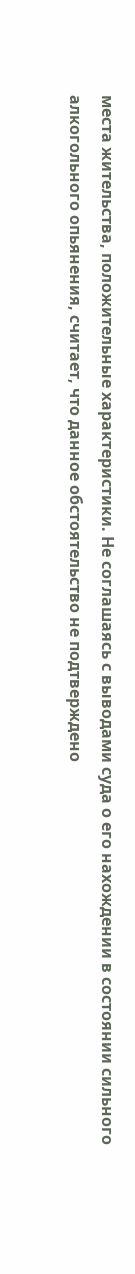места жительства, положительные характеристики. Не соглашаясь с выводами суда о его нахождении в состоянии сильного алкогольного опьянения, считает, что данное обстоятельство не подтверждено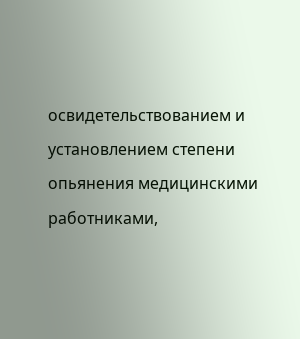освидетельствованием и установлением степени опьянения медицинскими работниками,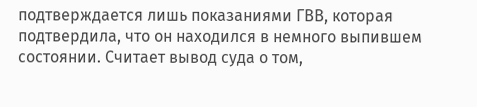подтверждается лишь показаниями ГВВ, которая подтвердила, что он находился в немного выпившем состоянии. Считает вывод суда о том,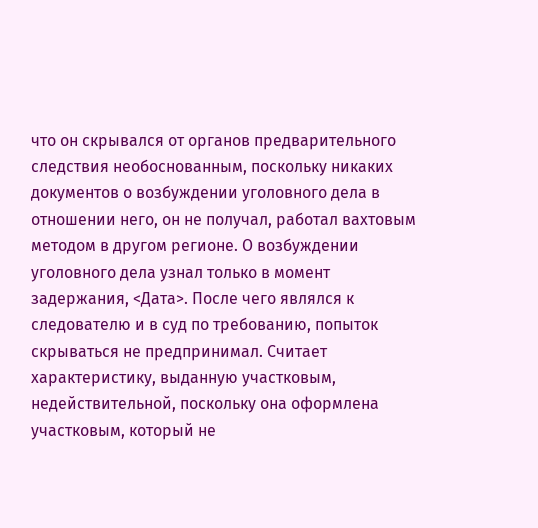что он скрывался от органов предварительного следствия необоснованным, поскольку никаких документов о возбуждении уголовного дела в отношении него, он не получал, работал вахтовым методом в другом регионе. О возбуждении уголовного дела узнал только в момент задержания, <Дата>. После чего являлся к следователю и в суд по требованию, попыток скрываться не предпринимал. Считает характеристику, выданную участковым, недействительной, поскольку она оформлена участковым, который не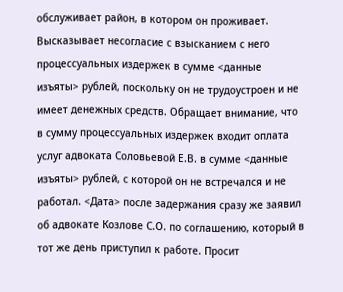обслуживает район, в котором он проживает. Высказывает несогласие с взысканием с него процессуальных издержек в сумме <данные изъяты> рублей, поскольку он не трудоустроен и не имеет денежных средств. Обращает внимание, что в сумму процессуальных издержек входит оплата услуг адвоката Соловьевой Е.В. в сумме <данные изъяты> рублей, с которой он не встречался и не работал. <Дата> после задержания сразу же заявил об адвокате Козлове С.О. по соглашению, который в тот же день приступил к работе. Просит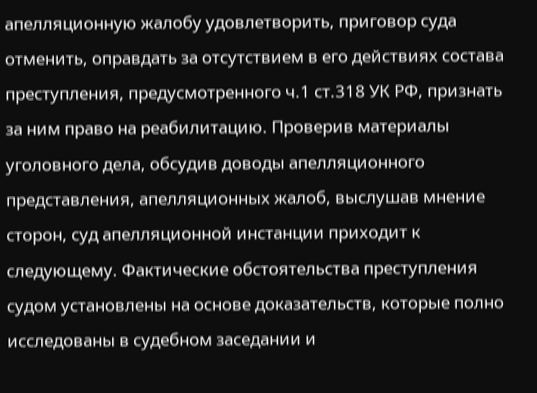апелляционную жалобу удовлетворить, приговор суда отменить, оправдать за отсутствием в его действиях состава преступления, предусмотренного ч.1 ст.318 УК РФ, признать за ним право на реабилитацию. Проверив материалы уголовного дела, обсудив доводы апелляционного представления, апелляционных жалоб, выслушав мнение сторон, суд апелляционной инстанции приходит к следующему. Фактические обстоятельства преступления судом установлены на основе доказательств, которые полно исследованы в судебном заседании и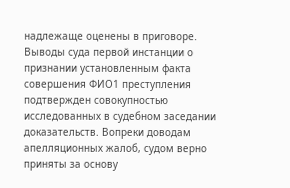надлежаще оценены в приговоре. Выводы суда первой инстанции о признании установленным факта совершения ФИО1 преступления подтвержден совокупностью исследованных в судебном заседании доказательств. Вопреки доводам апелляционных жалоб, судом верно приняты за основу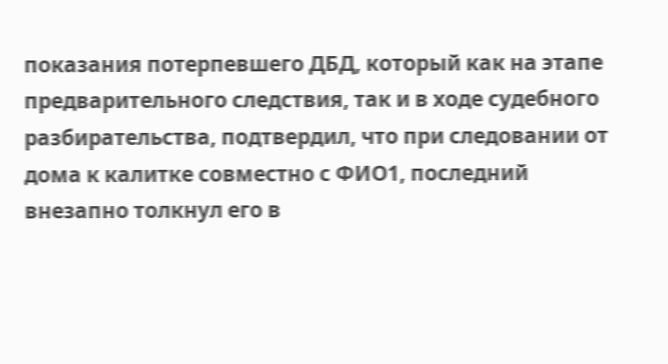показания потерпевшего ДБД, который как на этапе предварительного следствия, так и в ходе судебного разбирательства, подтвердил, что при следовании от дома к калитке совместно с ФИО1, последний внезапно толкнул его в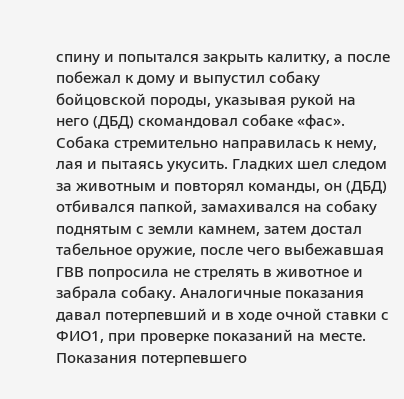спину и попытался закрыть калитку, а после побежал к дому и выпустил собаку бойцовской породы, указывая рукой на него (ДБД) скомандовал собаке «фас». Собака стремительно направилась к нему, лая и пытаясь укусить. Гладких шел следом за животным и повторял команды, он (ДБД) отбивался папкой, замахивался на собаку поднятым с земли камнем, затем достал табельное оружие, после чего выбежавшая ГВВ попросила не стрелять в животное и забрала собаку. Аналогичные показания давал потерпевший и в ходе очной ставки с ФИО1, при проверке показаний на месте. Показания потерпевшего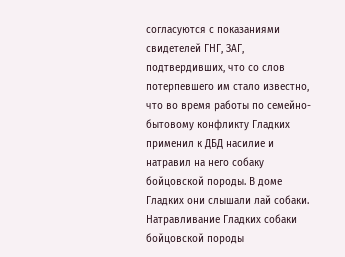согласуются с показаниями свидетелей ГНГ, ЗАГ, подтвердивших, что со слов потерпевшего им стало известно, что во время работы по семейно-бытовому конфликту Гладких применил к ДБД насилие и натравил на него собаку бойцовской породы. В доме Гладких они слышали лай собаки. Натравливание Гладких собаки бойцовской породы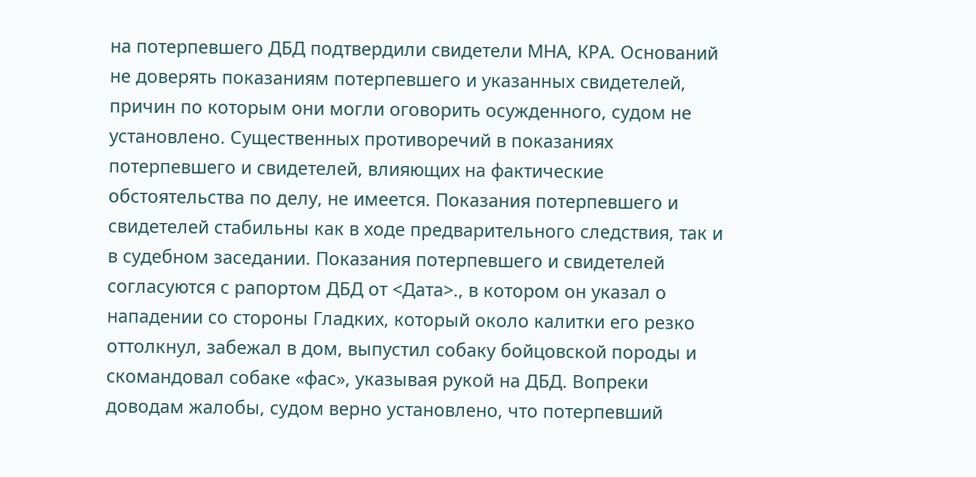на потерпевшего ДБД подтвердили свидетели МНА, КРА. Оснований не доверять показаниям потерпевшего и указанных свидетелей, причин по которым они могли оговорить осужденного, судом не установлено. Существенных противоречий в показаниях потерпевшего и свидетелей, влияющих на фактические обстоятельства по делу, не имеется. Показания потерпевшего и свидетелей стабильны как в ходе предварительного следствия, так и в судебном заседании. Показания потерпевшего и свидетелей согласуются с рапортом ДБД от <Дата>., в котором он указал о нападении со стороны Гладких, который около калитки его резко оттолкнул, забежал в дом, выпустил собаку бойцовской породы и скомандовал собаке «фас», указывая рукой на ДБД. Вопреки доводам жалобы, судом верно установлено, что потерпевший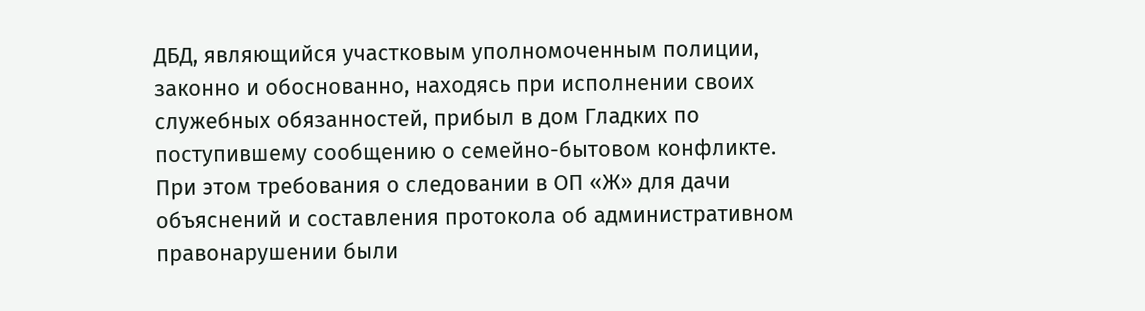ДБД, являющийся участковым уполномоченным полиции, законно и обоснованно, находясь при исполнении своих служебных обязанностей, прибыл в дом Гладких по поступившему сообщению о семейно-бытовом конфликте. При этом требования о следовании в ОП «Ж» для дачи объяснений и составления протокола об административном правонарушении были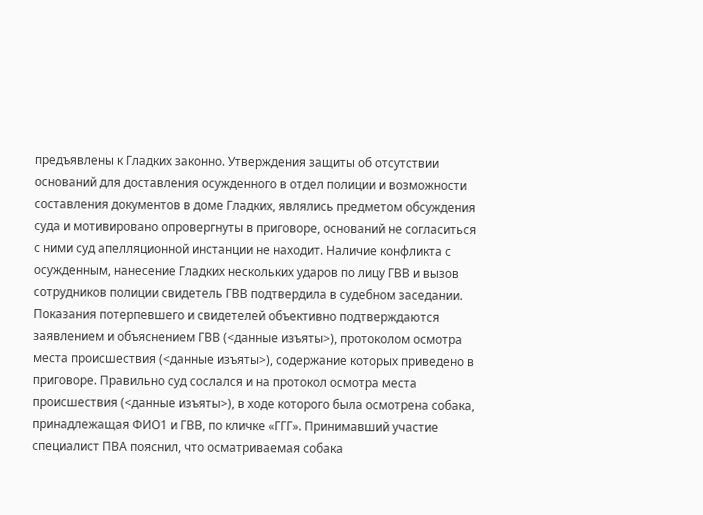предъявлены к Гладких законно. Утверждения защиты об отсутствии оснований для доставления осужденного в отдел полиции и возможности составления документов в доме Гладких, являлись предметом обсуждения суда и мотивировано опровергнуты в приговоре, оснований не согласиться с ними суд апелляционной инстанции не находит. Наличие конфликта с осужденным, нанесение Гладких нескольких ударов по лицу ГВВ и вызов сотрудников полиции свидетель ГВВ подтвердила в судебном заседании. Показания потерпевшего и свидетелей объективно подтверждаются заявлением и объяснением ГВВ (<данные изъяты>), протоколом осмотра места происшествия (<данные изъяты>), содержание которых приведено в приговоре. Правильно суд сослался и на протокол осмотра места происшествия (<данные изъяты>), в ходе которого была осмотрена собака, принадлежащая ФИО1 и ГВВ, по кличке «ГГГ». Принимавший участие специалист ПВА пояснил, что осматриваемая собака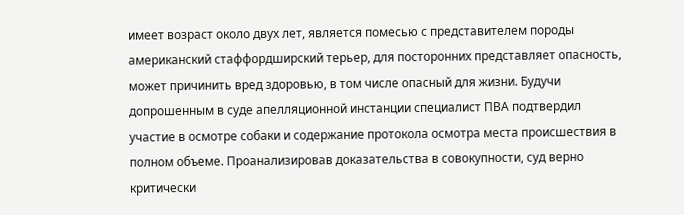имеет возраст около двух лет, является помесью с представителем породы американский стаффордширский терьер, для посторонних представляет опасность, может причинить вред здоровью, в том числе опасный для жизни. Будучи допрошенным в суде апелляционной инстанции специалист ПВА подтвердил участие в осмотре собаки и содержание протокола осмотра места происшествия в полном объеме. Проанализировав доказательства в совокупности, суд верно критически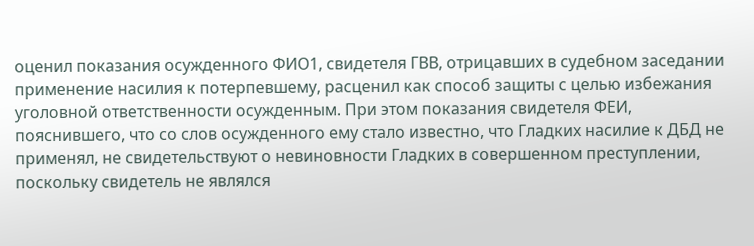оценил показания осужденного ФИО1, свидетеля ГВВ, отрицавших в судебном заседании применение насилия к потерпевшему, расценил как способ защиты с целью избежания уголовной ответственности осужденным. При этом показания свидетеля ФЕИ, пояснившего, что со слов осужденного ему стало известно, что Гладких насилие к ДБД не применял, не свидетельствуют о невиновности Гладких в совершенном преступлении, поскольку свидетель не являлся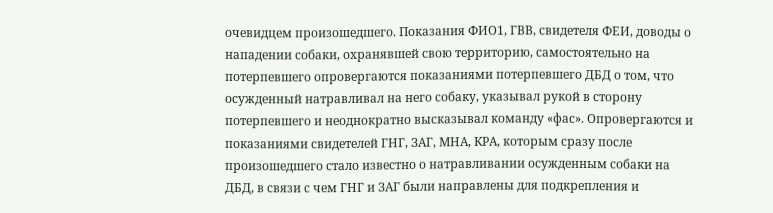очевидцем произошедшего. Показания ФИО1, ГВВ, свидетеля ФЕИ, доводы о нападении собаки, охранявшей свою территорию, самостоятельно на потерпевшего опровергаются показаниями потерпевшего ДБД о том, что осужденный натравливал на него собаку, указывал рукой в сторону потерпевшего и неоднократно высказывал команду «фас». Опровергаются и показаниями свидетелей ГНГ, ЗАГ, МНА, КРА, которым сразу после произошедшего стало известно о натравливании осужденным собаки на ДБД, в связи с чем ГНГ и ЗАГ были направлены для подкрепления и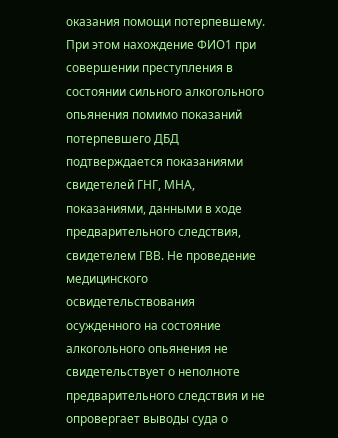оказания помощи потерпевшему. При этом нахождение ФИО1 при совершении преступления в состоянии сильного алкогольного опьянения помимо показаний потерпевшего ДБД подтверждается показаниями свидетелей ГНГ, МНА, показаниями, данными в ходе предварительного следствия, свидетелем ГВВ. Не проведение медицинского освидетельствования осужденного на состояние алкогольного опьянения не свидетельствует о неполноте предварительного следствия и не опровергает выводы суда о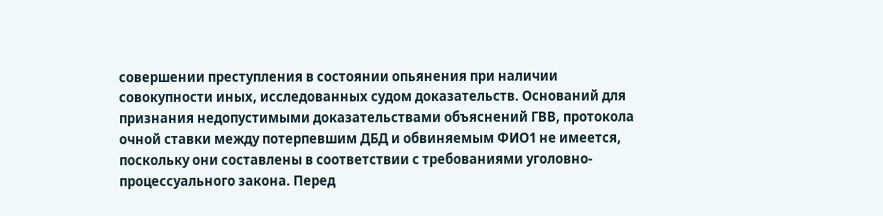совершении преступления в состоянии опьянения при наличии совокупности иных, исследованных судом доказательств. Оснований для признания недопустимыми доказательствами объяснений ГВВ, протокола очной ставки между потерпевшим ДБД и обвиняемым ФИО1 не имеется, поскольку они составлены в соответствии с требованиями уголовно-процессуального закона. Перед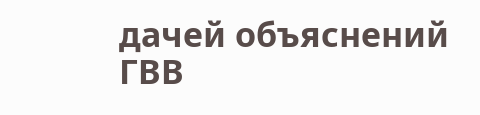дачей объяснений ГВВ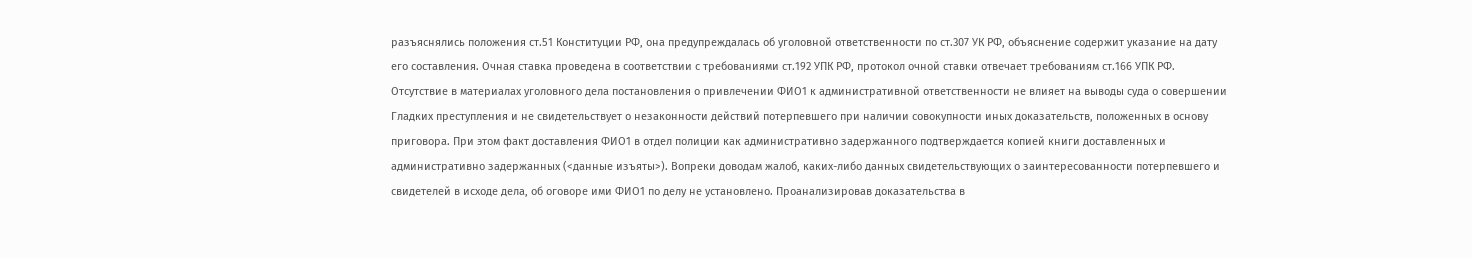разъяснялись положения ст.51 Конституции РФ, она предупреждалась об уголовной ответственности по ст.307 УК РФ, объяснение содержит указание на дату его составления. Очная ставка проведена в соответствии с требованиями ст.192 УПК РФ, протокол очной ставки отвечает требованиям ст.166 УПК РФ. Отсутствие в материалах уголовного дела постановления о привлечении ФИО1 к административной ответственности не влияет на выводы суда о совершении Гладких преступления и не свидетельствует о незаконности действий потерпевшего при наличии совокупности иных доказательств, положенных в основу приговора. При этом факт доставления ФИО1 в отдел полиции как административно задержанного подтверждается копией книги доставленных и административно задержанных (<данные изъяты>). Вопреки доводам жалоб, каких-либо данных свидетельствующих о заинтересованности потерпевшего и свидетелей в исходе дела, об оговоре ими ФИО1 по делу не установлено. Проанализировав доказательства в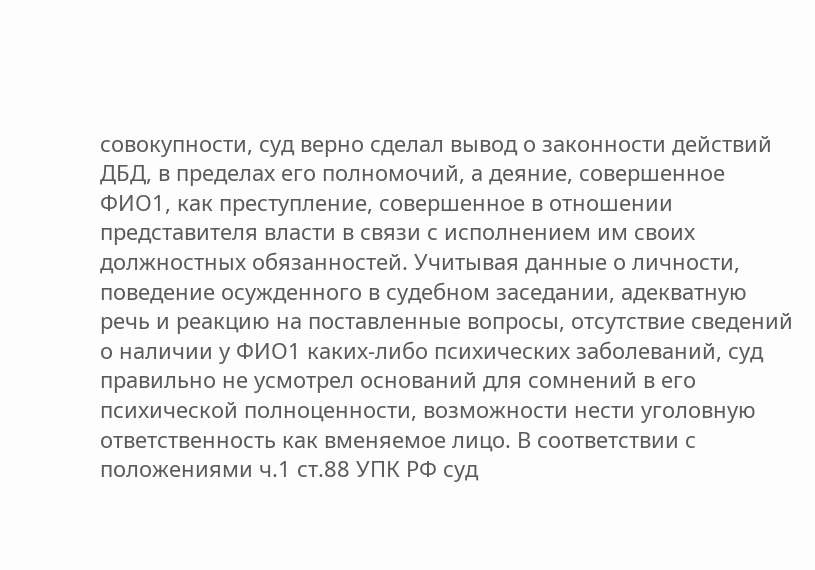совокупности, суд верно сделал вывод о законности действий ДБД, в пределах его полномочий, а деяние, совершенное ФИО1, как преступление, совершенное в отношении представителя власти в связи с исполнением им своих должностных обязанностей. Учитывая данные о личности, поведение осужденного в судебном заседании, адекватную речь и реакцию на поставленные вопросы, отсутствие сведений о наличии у ФИО1 каких-либо психических заболеваний, суд правильно не усмотрел оснований для сомнений в его психической полноценности, возможности нести уголовную ответственность как вменяемое лицо. В соответствии с положениями ч.1 ст.88 УПК РФ суд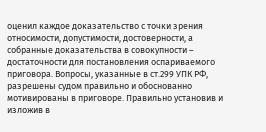оценил каждое доказательство с точки зрения относимости, допустимости, достоверности, а собранные доказательства в совокупности – достаточности для постановления оспариваемого приговора. Вопросы, указанные в ст.299 УПК РФ, разрешены судом правильно и обоснованно мотивированы в приговоре. Правильно установив и изложив в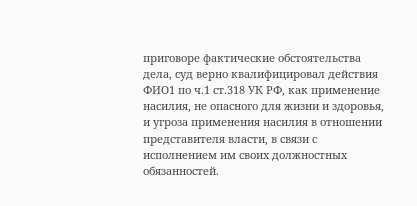приговоре фактические обстоятельства дела, суд верно квалифицировал действия ФИО1 по ч.1 ст.318 УК РФ, как применение насилия, не опасного для жизни и здоровья, и угроза применения насилия в отношении представителя власти, в связи с исполнением им своих должностных обязанностей.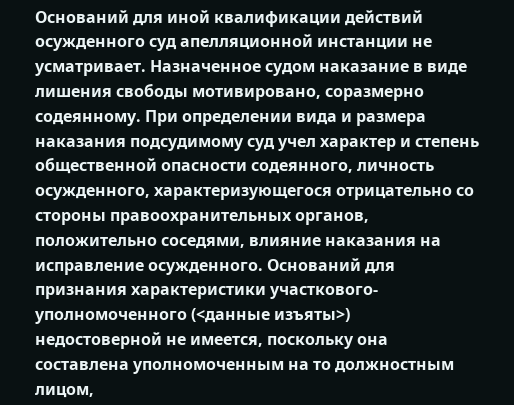Оснований для иной квалификации действий осужденного суд апелляционной инстанции не усматривает. Назначенное судом наказание в виде лишения свободы мотивировано, соразмерно содеянному. При определении вида и размера наказания подсудимому суд учел характер и степень общественной опасности содеянного, личность осужденного, характеризующегося отрицательно со стороны правоохранительных органов, положительно соседями, влияние наказания на исправление осужденного. Оснований для признания характеристики участкового-уполномоченного (<данные изъяты>) недостоверной не имеется, поскольку она составлена уполномоченным на то должностным лицом,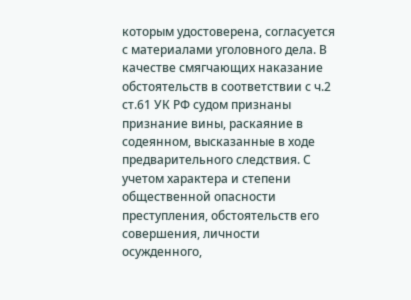которым удостоверена, согласуется с материалами уголовного дела. В качестве смягчающих наказание обстоятельств в соответствии с ч.2 ст.61 УК РФ судом признаны признание вины, раскаяние в содеянном, высказанные в ходе предварительного следствия. С учетом характера и степени общественной опасности преступления, обстоятельств его совершения, личности осужденного,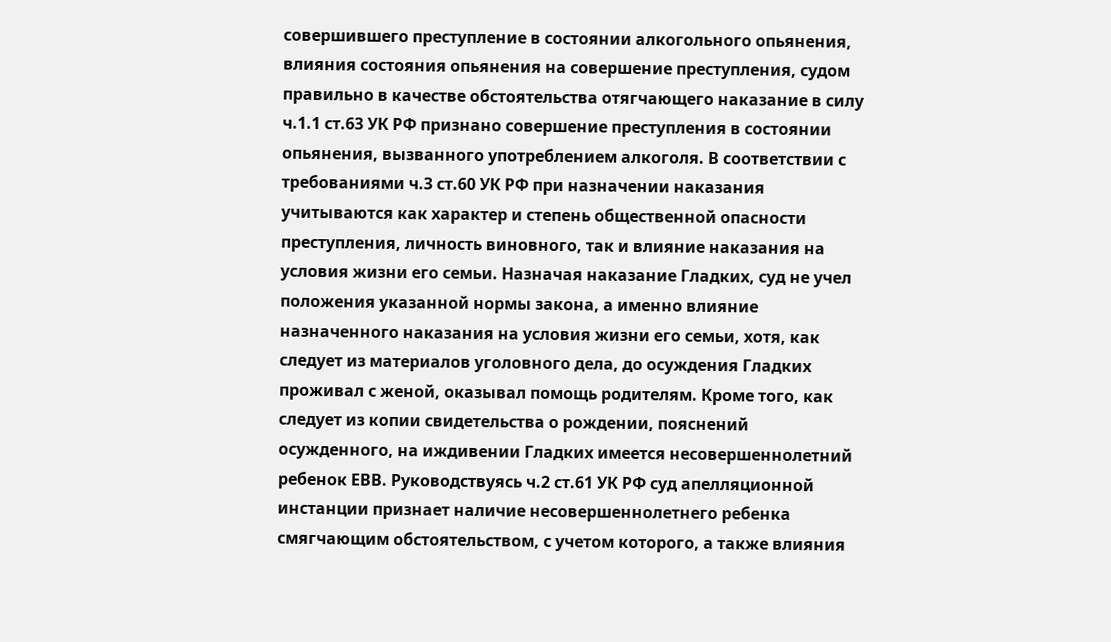совершившего преступление в состоянии алкогольного опьянения, влияния состояния опьянения на совершение преступления, судом правильно в качестве обстоятельства отягчающего наказание в силу ч.1.1 ст.63 УК РФ признано совершение преступления в состоянии опьянения, вызванного употреблением алкоголя. В соответствии с требованиями ч.3 ст.60 УК РФ при назначении наказания учитываются как характер и степень общественной опасности преступления, личность виновного, так и влияние наказания на условия жизни его семьи. Назначая наказание Гладких, суд не учел положения указанной нормы закона, а именно влияние назначенного наказания на условия жизни его семьи, хотя, как следует из материалов уголовного дела, до осуждения Гладких проживал с женой, оказывал помощь родителям. Кроме того, как следует из копии свидетельства о рождении, пояснений осужденного, на иждивении Гладких имеется несовершеннолетний ребенок ЕВВ. Руководствуясь ч.2 ст.61 УК РФ суд апелляционной инстанции признает наличие несовершеннолетнего ребенка смягчающим обстоятельством, с учетом которого, а также влияния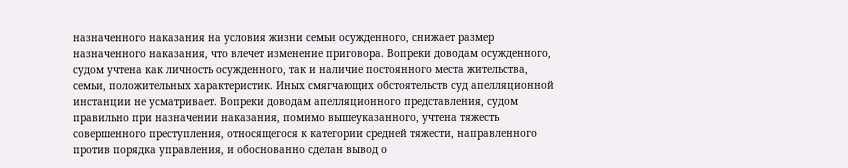назначенного наказания на условия жизни семьи осужденного, снижает размер назначенного наказания, что влечет изменение приговора. Вопреки доводам осужденного, судом учтена как личность осужденного, так и наличие постоянного места жительства, семьи, положительных характеристик. Иных смягчающих обстоятельств суд апелляционной инстанции не усматривает. Вопреки доводам апелляционного представления, судом правильно при назначении наказания, помимо вышеуказанного, учтена тяжесть совершенного преступления, относящегося к категории средней тяжести, направленного против порядка управления, и обоснованно сделан вывод о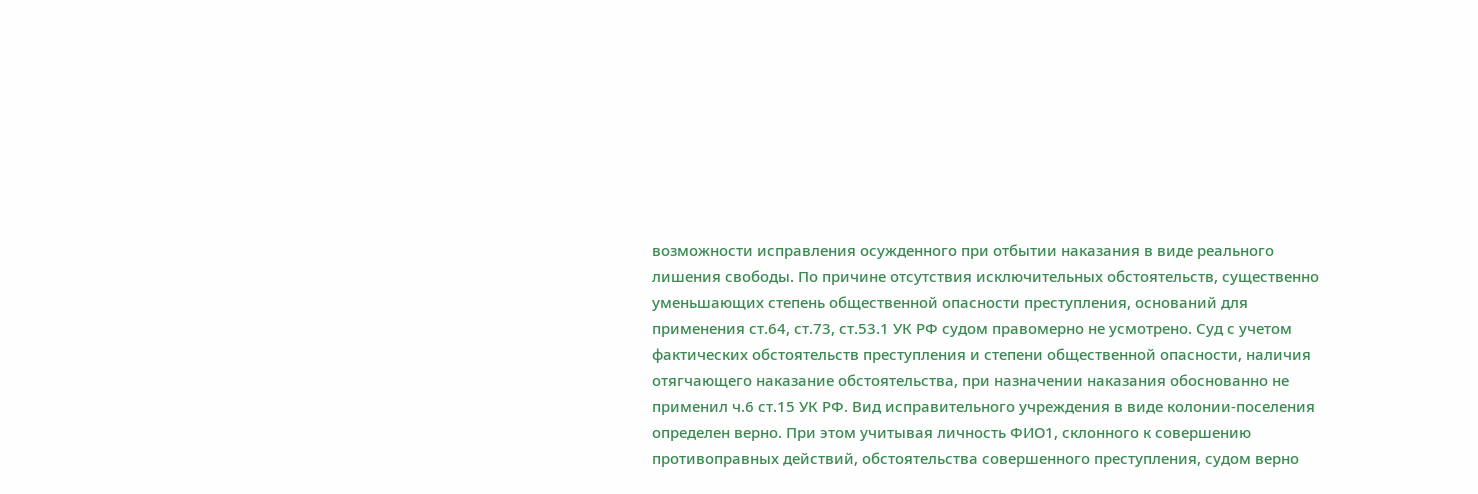возможности исправления осужденного при отбытии наказания в виде реального лишения свободы. По причине отсутствия исключительных обстоятельств, существенно уменьшающих степень общественной опасности преступления, оснований для применения ст.64, ст.73, ст.53.1 УК РФ судом правомерно не усмотрено. Суд с учетом фактических обстоятельств преступления и степени общественной опасности, наличия отягчающего наказание обстоятельства, при назначении наказания обоснованно не применил ч.6 ст.15 УК РФ. Вид исправительного учреждения в виде колонии-поселения определен верно. При этом учитывая личность ФИО1, склонного к совершению противоправных действий, обстоятельства совершенного преступления, судом верно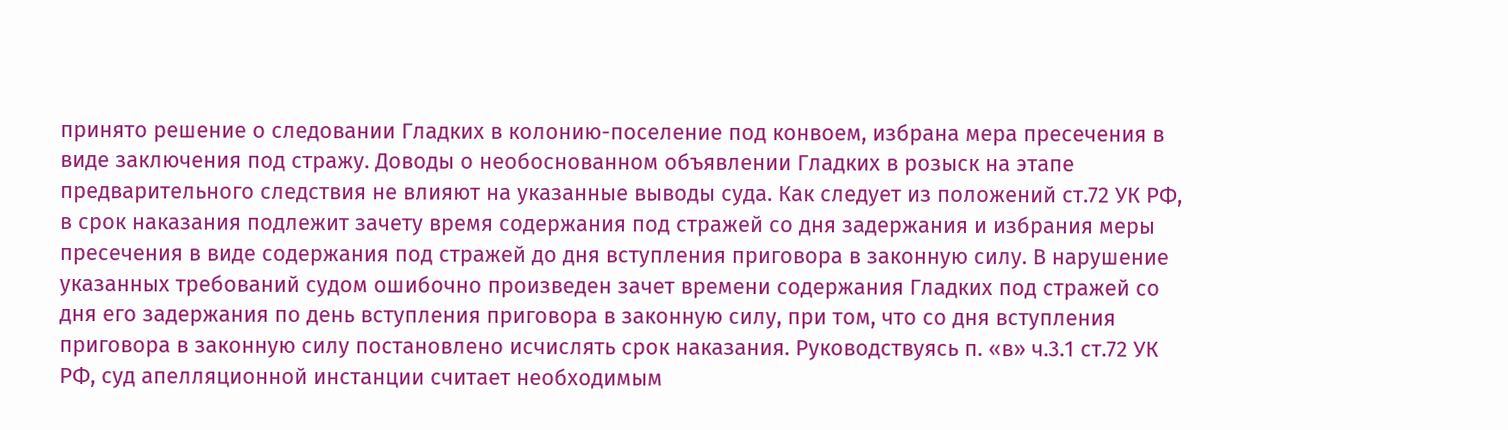принято решение о следовании Гладких в колонию-поселение под конвоем, избрана мера пресечения в виде заключения под стражу. Доводы о необоснованном объявлении Гладких в розыск на этапе предварительного следствия не влияют на указанные выводы суда. Как следует из положений ст.72 УК РФ, в срок наказания подлежит зачету время содержания под стражей со дня задержания и избрания меры пресечения в виде содержания под стражей до дня вступления приговора в законную силу. В нарушение указанных требований судом ошибочно произведен зачет времени содержания Гладких под стражей со дня его задержания по день вступления приговора в законную силу, при том, что со дня вступления приговора в законную силу постановлено исчислять срок наказания. Руководствуясь п. «в» ч.3.1 ст.72 УК РФ, суд апелляционной инстанции считает необходимым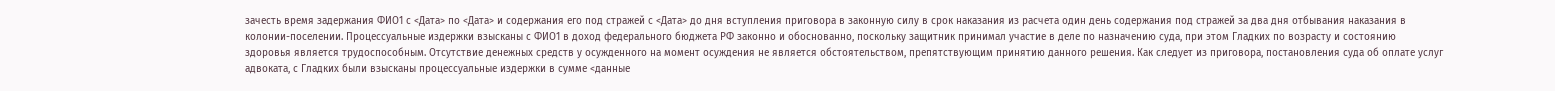зачесть время задержания ФИО1 с <Дата> по <Дата> и содержания его под стражей с <Дата> до дня вступления приговора в законную силу в срок наказания из расчета один день содержания под стражей за два дня отбывания наказания в колонии-поселении. Процессуальные издержки взысканы с ФИО1 в доход федерального бюджета РФ законно и обоснованно, поскольку защитник принимал участие в деле по назначению суда, при этом Гладких по возрасту и состоянию здоровья является трудоспособным. Отсутствие денежных средств у осужденного на момент осуждения не является обстоятельством, препятствующим принятию данного решения. Как следует из приговора, постановления суда об оплате услуг адвоката, с Гладких были взысканы процессуальные издержки в сумме <данные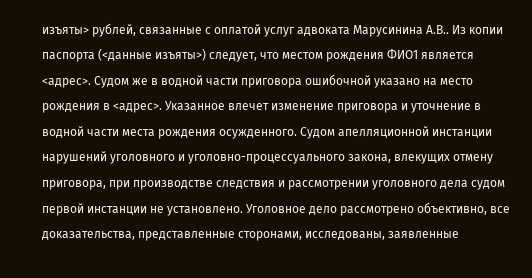изъяты> рублей, связанные с оплатой услуг адвоката Марусинина А.В.. Из копии паспорта (<данные изъяты>) следует, что местом рождения ФИО1 является <адрес>. Судом же в водной части приговора ошибочной указано на место рождения в <адрес>. Указанное влечет изменение приговора и уточнение в водной части места рождения осужденного. Судом апелляционной инстанции нарушений уголовного и уголовно-процессуального закона, влекущих отмену приговора, при производстве следствия и рассмотрении уголовного дела судом первой инстанции не установлено. Уголовное дело рассмотрено объективно, все доказательства, представленные сторонами, исследованы, заявленные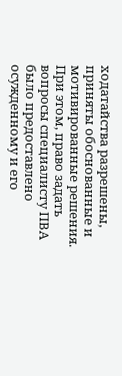ходатайства разрешены, приняты обоснованные и мотивированные решения. При этом, право задать вопросы специалисту ПВА было предоставлено осужденному и его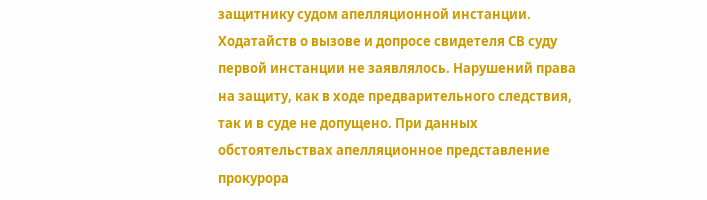защитнику судом апелляционной инстанции. Ходатайств о вызове и допросе свидетеля СВ суду первой инстанции не заявлялось. Нарушений права на защиту, как в ходе предварительного следствия, так и в суде не допущено. При данных обстоятельствах апелляционное представление прокурора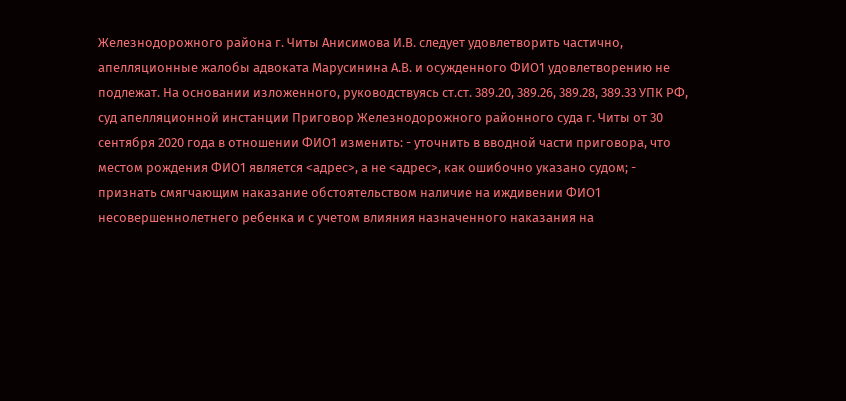Железнодорожного района г. Читы Анисимова И.В. следует удовлетворить частично, апелляционные жалобы адвоката Марусинина А.В. и осужденного ФИО1 удовлетворению не подлежат. На основании изложенного, руководствуясь ст.ст. 389.20, 389.26, 389.28, 389.33 УПК РФ, суд апелляционной инстанции Приговор Железнодорожного районного суда г. Читы от 30 сентября 2020 года в отношении ФИО1 изменить: - уточнить в вводной части приговора, что местом рождения ФИО1 является <адрес>, а не <адрес>, как ошибочно указано судом; - признать смягчающим наказание обстоятельством наличие на иждивении ФИО1 несовершеннолетнего ребенка и с учетом влияния назначенного наказания на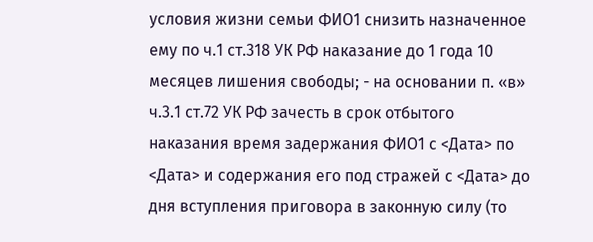условия жизни семьи ФИО1 снизить назначенное ему по ч.1 ст.318 УК РФ наказание до 1 года 10 месяцев лишения свободы; - на основании п. «в» ч.3.1 ст.72 УК РФ зачесть в срок отбытого наказания время задержания ФИО1 с <Дата> по <Дата> и содержания его под стражей с <Дата> до дня вступления приговора в законную силу (то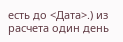есть до <Дата>.) из расчета один день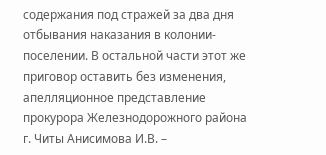содержания под стражей за два дня отбывания наказания в колонии-поселении. В остальной части этот же приговор оставить без изменения, апелляционное представление прокурора Железнодорожного района г. Читы Анисимова И.В. –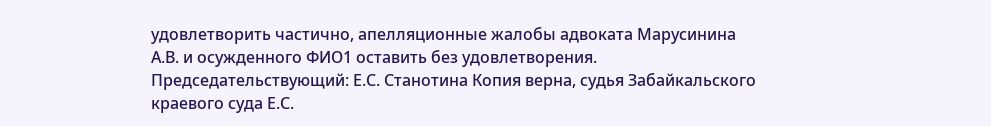удовлетворить частично, апелляционные жалобы адвоката Марусинина А.В. и осужденного ФИО1 оставить без удовлетворения. Председательствующий: Е.С. Станотина Копия верна, судья Забайкальского краевого суда Е.С.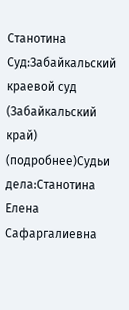Станотина Суд:Забайкальский краевой суд (Забайкальский край) (подробнее)Судьи дела:Станотина Елена Сафаргалиевна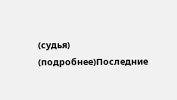(судья) (подробнее)Последние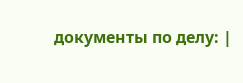документы по делу: |